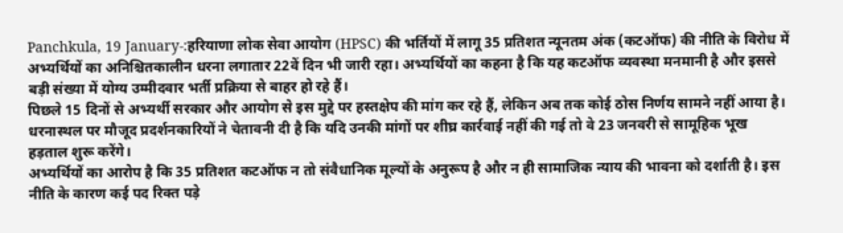Panchkula, 19 January-:हरियाणा लोक सेवा आयोग (HPSC) की भर्तियों में लागू 35 प्रतिशत न्यूनतम अंक (कटऑफ) की नीति के विरोध में अभ्यर्थियों का अनिश्चितकालीन धरना लगातार 22वें दिन भी जारी रहा। अभ्यर्थियों का कहना है कि यह कटऑफ व्यवस्था मनमानी है और इससे बड़ी संख्या में योग्य उम्मीदवार भर्ती प्रक्रिया से बाहर हो रहे हैं।
पिछले 15 दिनों से अभ्यर्थी सरकार और आयोग से इस मुद्दे पर हस्तक्षेप की मांग कर रहे हैं, लेकिन अब तक कोई ठोस निर्णय सामने नहीं आया है। धरनास्थल पर मौजूद प्रदर्शनकारियों ने चेतावनी दी है कि यदि उनकी मांगों पर शीघ्र कार्रवाई नहीं की गई तो वे 23 जनवरी से सामूहिक भूख हड़ताल शुरू करेंगे।
अभ्यर्थियों का आरोप है कि 35 प्रतिशत कटऑफ न तो संवैधानिक मूल्यों के अनुरूप है और न ही सामाजिक न्याय की भावना को दर्शाती है। इस नीति के कारण कई पद रिक्त पड़े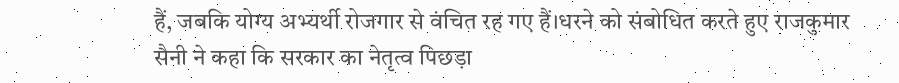हैं, जबकि योग्य अभ्यर्थी रोजगार से वंचित रह गए हैं।धरने को संबोधित करते हुए राजकुमार सैनी ने कहा कि सरकार का नेतृत्व पिछड़ा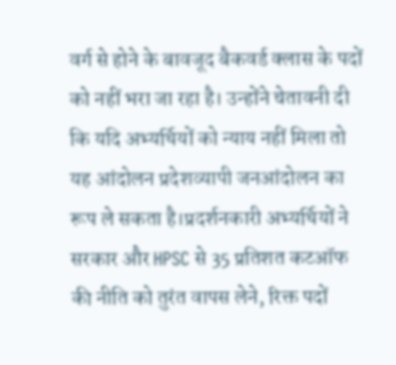वर्ग से होने के बावजूद बैकवर्ड क्लास के पदों को नहीं भरा जा रहा है। उन्होंने चेतावनी दी कि यदि अभ्यर्थियों को न्याय नहीं मिला तो यह आंदोलन प्रदेशव्यापी जनआंदोलन का रूप ले सकता है।प्रदर्शनकारी अभ्यर्थियों ने सरकार और HPSC से 35 प्रतिशत कटऑफ की नीति को तुरंत वापस लेने, रिक्त पदों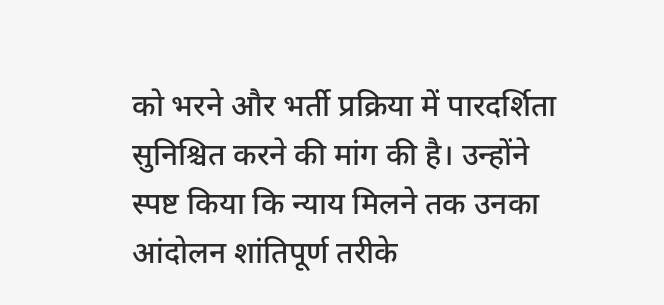को भरने और भर्ती प्रक्रिया में पारदर्शिता सुनिश्चित करने की मांग की है। उन्होंने स्पष्ट किया कि न्याय मिलने तक उनका आंदोलन शांतिपूर्ण तरीके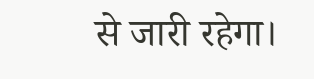से जारी रहेगा।